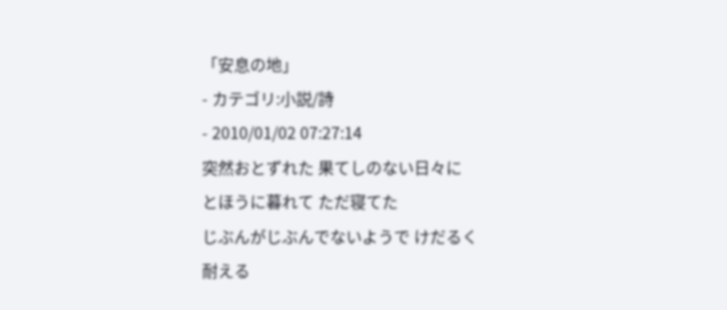「安息の地」
- カテゴリ:小説/詩
- 2010/01/02 07:27:14
突然おとずれた 果てしのない日々に
とほうに暮れて ただ寝てた
じぶんがじぶんでないようで けだるく
耐える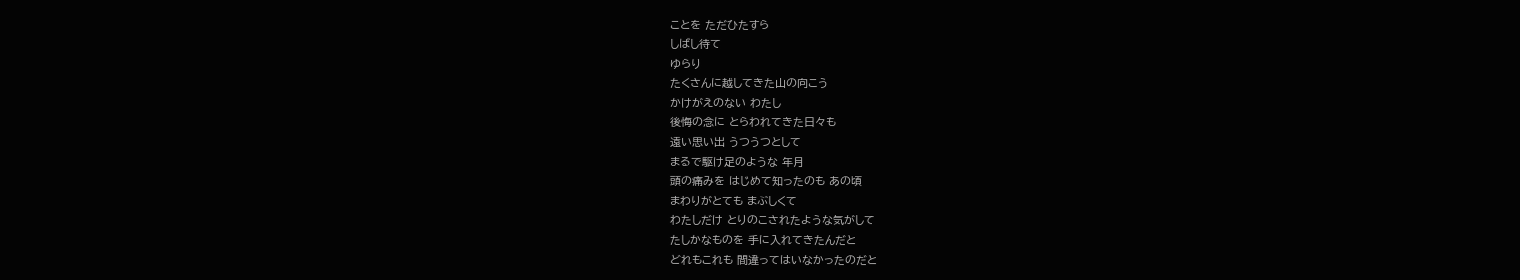ことを ただひたすら
しばし待て
ゆらり
たくさんに越してきた山の向こう
かけがえのない わたし
後悔の念に とらわれてきた日々も
遠い思い出 うつうつとして
まるで駆け足のような 年月
頭の痛みを はじめて知ったのも あの頃
まわりがとても まぶしくて
わたしだけ とりのこされたような気がして
たしかなものを 手に入れてきたんだと
どれもこれも 間違ってはいなかったのだと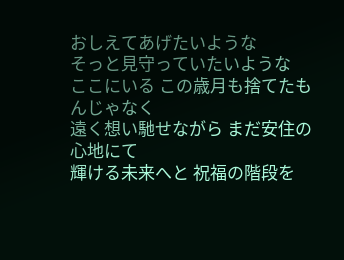おしえてあげたいような
そっと見守っていたいような
ここにいる この歳月も捨てたもんじゃなく
遠く想い馳せながら まだ安住の心地にて
輝ける未来へと 祝福の階段を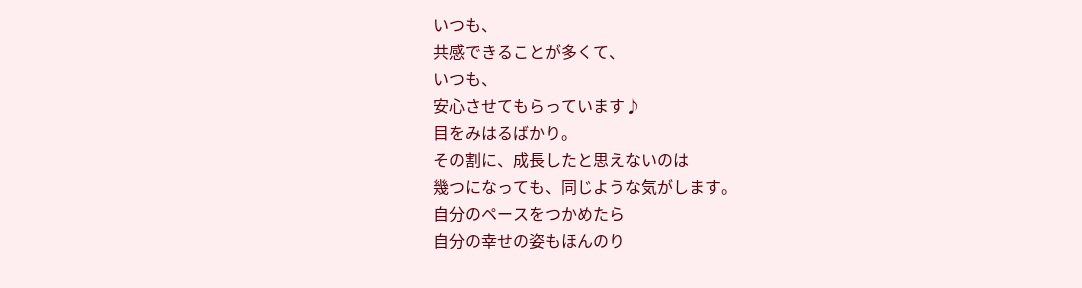いつも、
共感できることが多くて、
いつも、
安心させてもらっています♪
目をみはるばかり。
その割に、成長したと思えないのは
幾つになっても、同じような気がします。
自分のペースをつかめたら
自分の幸せの姿もほんのり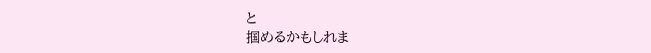と
掴めるかもしれま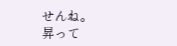せんね。
昇って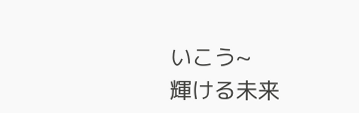いこう~
輝ける未来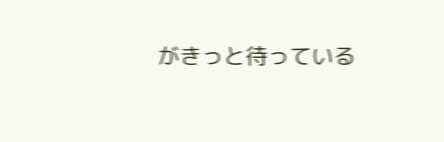がきっと待っている